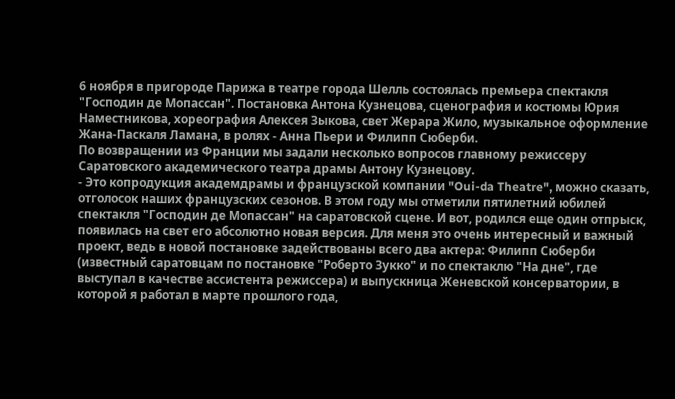6 ноября в пригороде Парижа в театре города Шелль состоялась премьера спектакля "Господин де Мопассан". Постановка Антона Кузнецова, сценография и костюмы Юрия Наместникова, хореография Алексея Зыкова, свет Жерара Жило, музыкальное оформление Жана-Паскаля Ламана, в ролях - Анна Пьери и Филипп Сюберби.
По возвращении из Франции мы задали несколько вопросов главному режиссеру Саратовского академического театра драмы Антону Кузнецову.
- Это копродукция академдрамы и французской компании "Oui-da Theatre", можно сказать, отголосок наших французских сезонов. В этом году мы отметили пятилетний юбилей спектакля "Господин де Мопассан" на саратовской сцене. И вот, родился еще один отпрыск, появилась на свет его абсолютно новая версия. Для меня это очень интересный и важный проект, ведь в новой постановке задействованы всего два актера: Филипп Сюберби (известный саратовцам по постановке "Роберто Зукко" и по спектаклю "На дне", где выступал в качестве ассистента режиссера) и выпускница Женевской консерватории, в которой я работал в марте прошлого года,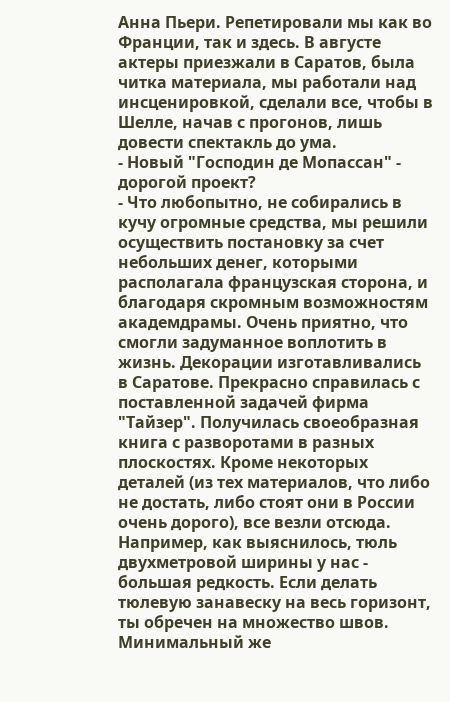Анна Пьери. Репетировали мы как во Франции, так и здесь. В августе актеры приезжали в Саратов, была читка материала, мы работали над инсценировкой, сделали все, чтобы в Шелле, начав с прогонов, лишь довести спектакль до ума.
- Новый "Господин де Мопассан" - дорогой проект?
- Что любопытно, не собирались в кучу огромные средства, мы решили осуществить постановку за счет небольших денег, которыми располагала французская сторона, и благодаря скромным возможностям академдрамы. Очень приятно, что смогли задуманное воплотить в жизнь. Декорации изготавливались в Саратове. Прекрасно справилась с поставленной задачей фирма "Тайзер". Получилась своеобразная книга с разворотами в разных плоскостях. Кроме некоторых деталей (из тех материалов, что либо не достать, либо стоят они в России очень дорого), все везли отсюда. Например, как выяснилось, тюль двухметровой ширины у нас - большая редкость. Если делать тюлевую занавеску на весь горизонт, ты обречен на множество швов. Минимальный же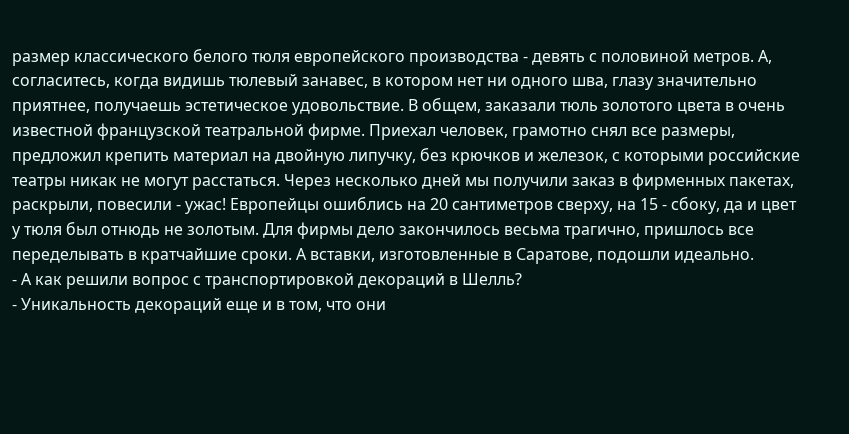размер классического белого тюля европейского производства - девять с половиной метров. А, согласитесь, когда видишь тюлевый занавес, в котором нет ни одного шва, глазу значительно приятнее, получаешь эстетическое удовольствие. В общем, заказали тюль золотого цвета в очень известной французской театральной фирме. Приехал человек, грамотно снял все размеры, предложил крепить материал на двойную липучку, без крючков и железок, с которыми российские театры никак не могут расстаться. Через несколько дней мы получили заказ в фирменных пакетах, раскрыли, повесили - ужас! Европейцы ошиблись на 20 сантиметров сверху, на 15 - сбоку, да и цвет у тюля был отнюдь не золотым. Для фирмы дело закончилось весьма трагично, пришлось все переделывать в кратчайшие сроки. А вставки, изготовленные в Саратове, подошли идеально.
- А как решили вопрос с транспортировкой декораций в Шелль?
- Уникальность декораций еще и в том, что они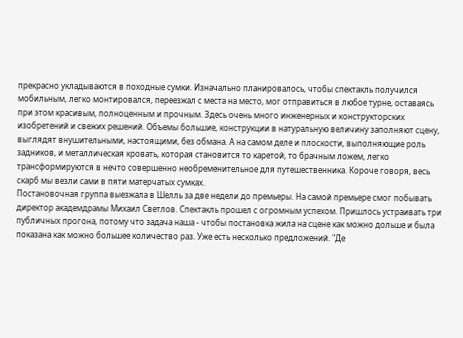прекрасно укладываются в походные сумки. Изначально планировалось, чтобы спектакль получился мобильным, легко монтировался, переезжал с места на место, мог отправиться в любое турне, оставаясь при этом красивым, полноценным и прочным. Здесь очень много инженерных и конструкторских изобретений и свежих решений. Объемы большие, конструкции в натуральную величину заполняют сцену, выглядят внушительными, настоящими, без обмана. А на самом деле и плоскости, выполняющие роль задников, и металлическая кровать, которая становится то каретой, то брачным ложем, легко трансформируются в нечто совершенно необременительное для путешественника. Короче говоря, весь скарб мы везли сами в пяти матерчатых сумках.
Постановочная группа выезжала в Шелль за две недели до премьеры. На самой премьере смог побывать директор академдрамы Михаил Светлов. Спектакль прошел с огромным успехом. Пришлось устраивать три публичных прогона, потому что задача наша - чтобы постановка жила на сцене как можно дольше и была показана как можно большее количество раз. Уже есть несколько предложений. "Де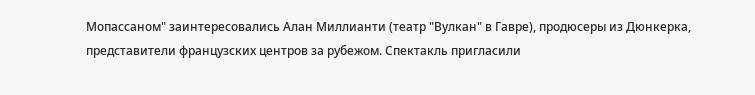Мопассаном" заинтересовались Алан Миллианти (театр "Вулкан" в Гавре), продюсеры из Дюнкерка, представители французских центров за рубежом. Спектакль пригласили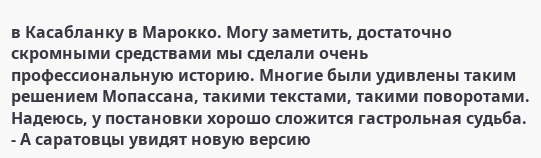в Касабланку в Марокко. Могу заметить, достаточно скромными средствами мы сделали очень профессиональную историю. Многие были удивлены таким решением Мопассана, такими текстами, такими поворотами. Надеюсь, у постановки хорошо сложится гастрольная судьба.
- А саратовцы увидят новую версию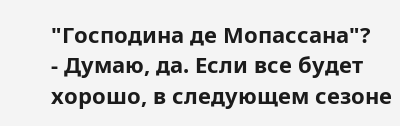"Господина де Мопассана"?
- Думаю, да. Если все будет хорошо, в следующем сезоне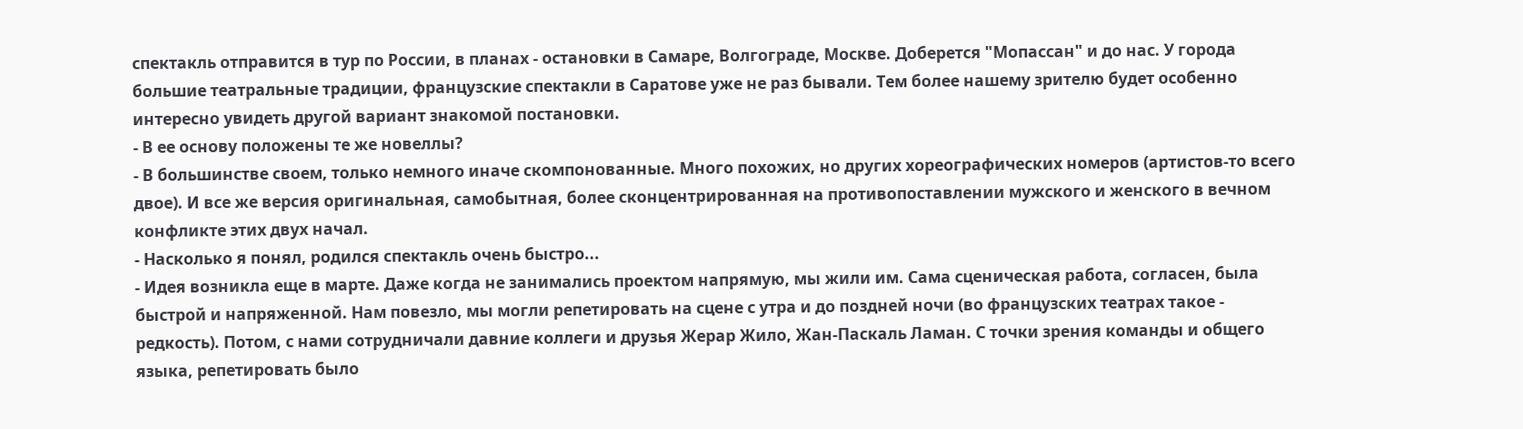спектакль отправится в тур по России, в планах - остановки в Самаре, Волгограде, Москве. Доберется "Мопассан" и до нас. У города большие театральные традиции, французские спектакли в Саратове уже не раз бывали. Тем более нашему зрителю будет особенно интересно увидеть другой вариант знакомой постановки.
- В ее основу положены те же новеллы?
- В большинстве своем, только немного иначе скомпонованные. Много похожих, но других хореографических номеров (артистов-то всего двое). И все же версия оригинальная, самобытная, более сконцентрированная на противопоставлении мужского и женского в вечном конфликте этих двух начал.
- Насколько я понял, родился спектакль очень быстро...
- Идея возникла еще в марте. Даже когда не занимались проектом напрямую, мы жили им. Сама сценическая работа, согласен, была быстрой и напряженной. Нам повезло, мы могли репетировать на сцене с утра и до поздней ночи (во французских театрах такое - редкость). Потом, с нами сотрудничали давние коллеги и друзья Жерар Жило, Жан-Паскаль Ламан. С точки зрения команды и общего языка, репетировать было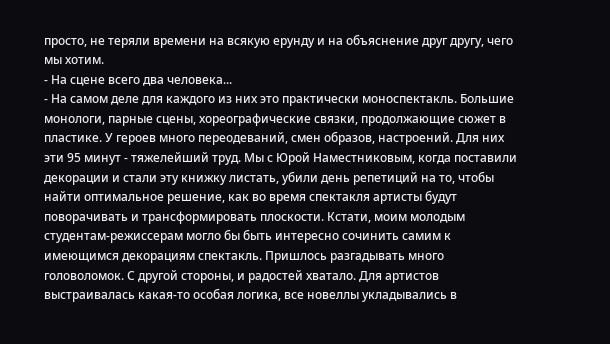просто, не теряли времени на всякую ерунду и на объяснение друг другу, чего мы хотим.
- На сцене всего два человека...
- На самом деле для каждого из них это практически моноспектакль. Большие монологи, парные сцены, хореографические связки, продолжающие сюжет в пластике. У героев много переодеваний, смен образов, настроений. Для них эти 95 минут - тяжелейший труд. Мы с Юрой Наместниковым, когда поставили декорации и стали эту книжку листать, убили день репетиций на то, чтобы найти оптимальное решение, как во время спектакля артисты будут поворачивать и трансформировать плоскости. Кстати, моим молодым студентам-режиссерам могло бы быть интересно сочинить самим к имеющимся декорациям спектакль. Пришлось разгадывать много головоломок. С другой стороны, и радостей хватало. Для артистов выстраивалась какая-то особая логика, все новеллы укладывались в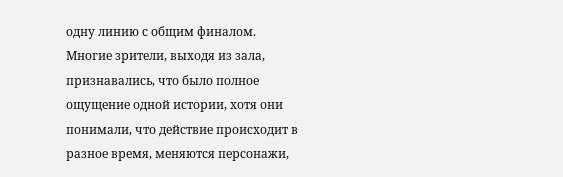одну линию с общим финалом. Многие зрители, выходя из зала, признавались, что было полное ощущение одной истории, хотя они понимали, что действие происходит в разное время, меняются персонажи,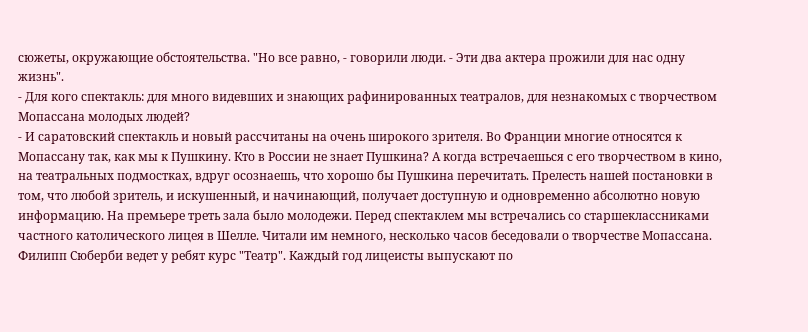сюжеты, окружающие обстоятельства. "Но все равно, - говорили люди. - Эти два актера прожили для нас одну жизнь".
- Для кого спектакль: для много видевших и знающих рафинированных театралов, для незнакомых с творчеством Мопассана молодых людей?
- И саратовский спектакль и новый рассчитаны на очень широкого зрителя. Во Франции многие относятся к Мопассану так, как мы к Пушкину. Кто в России не знает Пушкина? А когда встречаешься с его творчеством в кино, на театральных подмостках, вдруг осознаешь, что хорошо бы Пушкина перечитать. Прелесть нашей постановки в том, что любой зритель, и искушенный, и начинающий, получает доступную и одновременно абсолютно новую информацию. На премьере треть зала было молодежи. Перед спектаклем мы встречались со старшеклассниками частного католического лицея в Шелле. Читали им немного, несколько часов беседовали о творчестве Мопассана. Филипп Сюберби ведет у ребят курс "Театр". Каждый год лицеисты выпускают по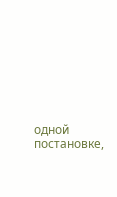одной постановке,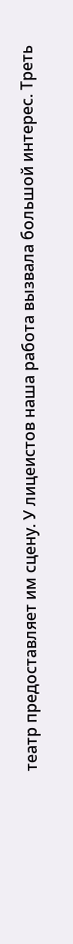театр предоставляет им сцену. У лицеистов наша работа вызвала большой интерес. Треть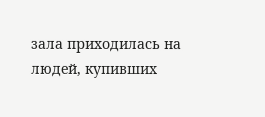зала приходилась на людей, купивших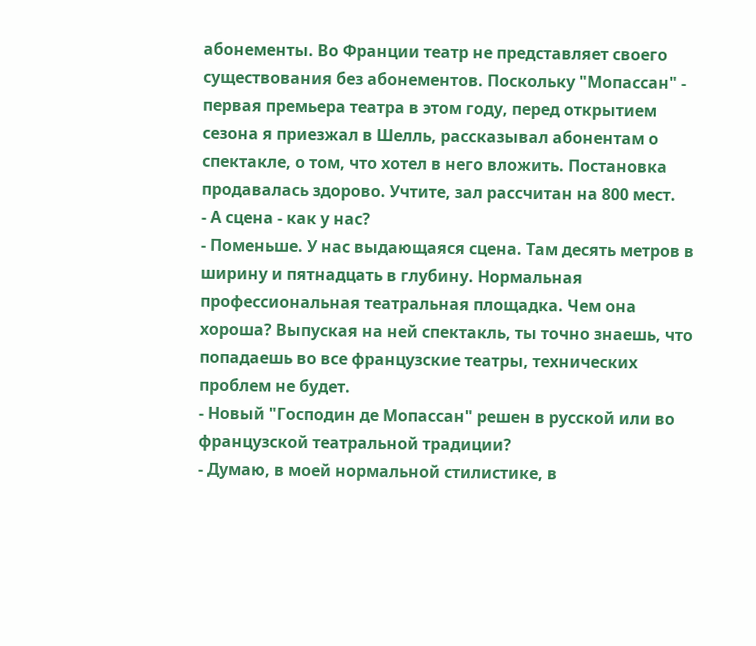абонементы. Во Франции театр не представляет своего существования без абонементов. Поскольку "Мопассан" - первая премьера театра в этом году, перед открытием сезона я приезжал в Шелль, рассказывал абонентам о спектакле, о том, что хотел в него вложить. Постановка продавалась здорово. Учтите, зал рассчитан на 800 мест.
- А сцена - как у нас?
- Поменьше. У нас выдающаяся сцена. Там десять метров в ширину и пятнадцать в глубину. Нормальная профессиональная театральная площадка. Чем она хороша? Выпуская на ней спектакль, ты точно знаешь, что попадаешь во все французские театры, технических проблем не будет.
- Новый "Господин де Мопассан" решен в русской или во французской театральной традиции?
- Думаю, в моей нормальной стилистике, в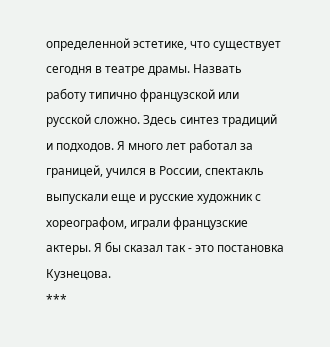определенной эстетике, что существует сегодня в театре драмы. Назвать работу типично французской или русской сложно. Здесь синтез традиций и подходов. Я много лет работал за границей, учился в России, спектакль выпускали еще и русские художник с хореографом, играли французские актеры. Я бы сказал так - это постановка Кузнецова.
***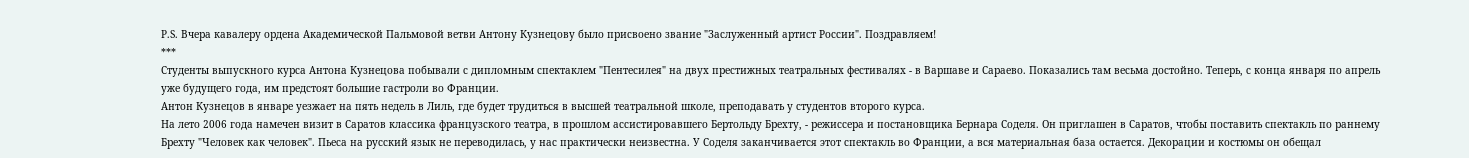P.S. Вчера кавалеру ордена Академической Пальмовой ветви Антону Кузнецову было присвоено звание "Заслуженный артист России". Поздравляем!
***
Студенты выпускного курса Антона Кузнецова побывали с дипломным спектаклем "Пентесилея" на двух престижных театральных фестивалях - в Варшаве и Сараево. Показались там весьма достойно. Теперь, с конца января по апрель уже будущего года, им предстоят большие гастроли во Франции.
Антон Кузнецов в январе уезжает на пять недель в Лиль, где будет трудиться в высшей театральной школе, преподавать у студентов второго курса.
На лето 2006 года намечен визит в Саратов классика французского театра, в прошлом ассистировавшего Бертольду Брехту, - режиссера и постановщика Бернара Соделя. Он приглашен в Саратов, чтобы поставить спектакль по раннему Брехту "Человек как человек". Пьеса на русский язык не переводилась, у нас практически неизвестна. У Соделя заканчивается этот спектакль во Франции, а вся материальная база остается. Декорации и костюмы он обещал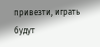привезти, играть будут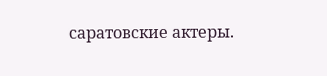саратовские актеры.